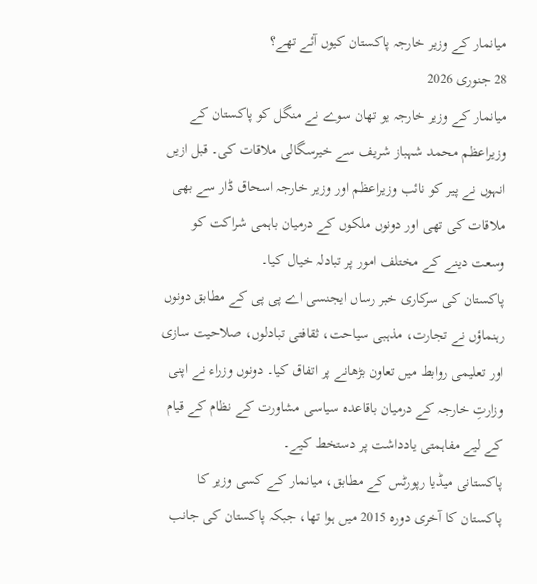میانمار کے وزیر خارجہ پاکستان کیوں آئے تھے؟
28 جنوری 2026
میانمار کے وزیر خارجہ یو تھان سوے نے منگل کو پاکستان کے وزیراعظم محمد شہباز شریف سے خیرسگالی ملاقات کی۔ قبل ازیں انہوں نے پیر کو نائب وزیراعظم اور وزیر خارجہ اسحاق ڈار سے بھی ملاقات کی تھی اور دونوں ملکوں کے درمیان باہمی شراکت کو وسعت دینے کے مختلف امور پر تبادلہ خیال کیا۔
پاکستان کی سرکاری خبر رساں ایجنسی اے پی پی کے مطابق دونوں رہنماؤں نے تجارت، مذہبی سیاحت، ثقافتی تبادلوں، صلاحیت سازی اور تعلیمی روابط میں تعاون بڑھانے پر اتفاق کیا۔ دونوں وزراء نے اپنی وزارتِ خارجہ کے درمیان باقاعدہ سیاسی مشاورت کے نظام کے قیام کے لیے مفاہمتی یادداشت پر دستخط کیے۔
پاکستانی میڈیا رپورٹس کے مطابق، میانمار کے کسی وزیر کا پاکستان کا آخری دورہ 2015 میں ہوا تھا، جبکہ پاکستان کی جانب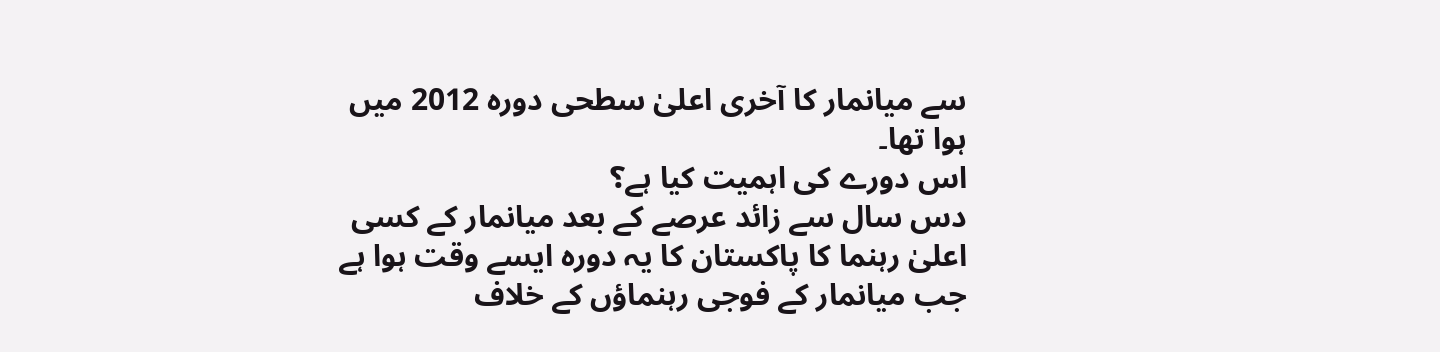سے میانمار کا آخری اعلیٰ سطحی دورہ 2012 میں ہوا تھا۔
اس دورے کی اہمیت کیا ہے؟
دس سال سے زائد عرصے کے بعد میانمار کے کسی اعلیٰ رہنما کا پاکستان کا یہ دورہ ایسے وقت ہوا ہے جب میانمار کے فوجی رہنماؤں کے خلاف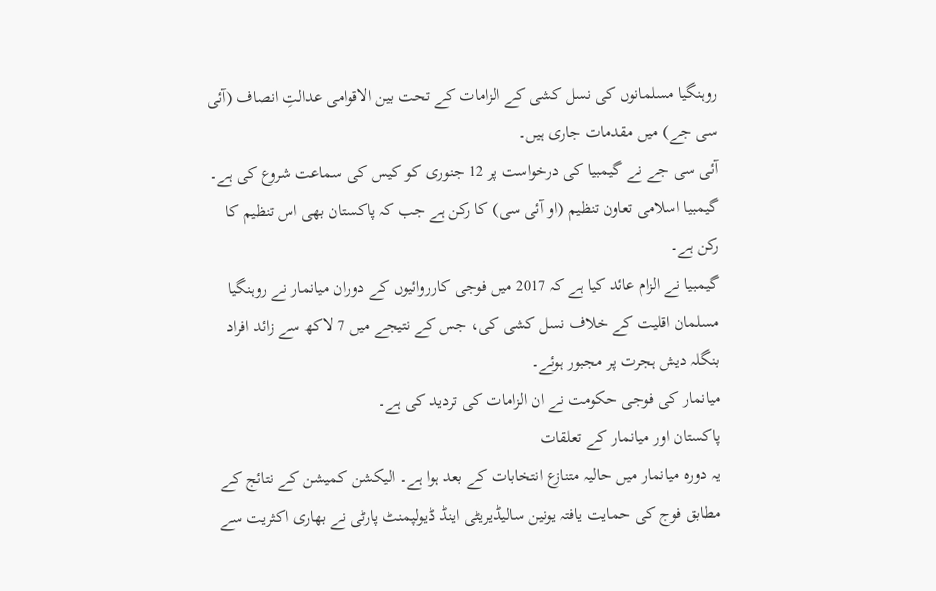روہنگیا مسلمانوں کی نسل کشی کے الزامات کے تحت بین الاقوامی عدالتِ انصاف (آئی سی جے) میں مقدمات جاری ہیں۔
آئی سی جے نے گیمبیا کی درخواست پر 12 جنوری کو کیس کی سماعت شروع کی ہے۔ گیمبیا اسلامی تعاون تنظیم (او آئی سی) کا رکن ہے جب کہ پاکستان بھی اس تنظیم کا رکن ہے۔
گیمبیا نے الزام عائد کیا ہے کہ 2017 میں فوجی کارروائیوں کے دوران میانمار نے روہنگیا مسلمان اقلیت کے خلاف نسل کشی کی، جس کے نتیجے میں 7 لاکھ سے زائد افراد بنگلہ دیش ہجرت پر مجبور ہوئے۔
میانمار کی فوجی حکومت نے ان الزامات کی تردید کی ہے۔
پاکستان اور میانمار کے تعلقات
یہ دورہ میانمار میں حالیہ متنازع انتخابات کے بعد ہوا ہے۔ الیکشن کمیشن کے نتائج کے مطابق فوج کی حمایت یافتہ یونین سالیڈیریٹی اینڈ ڈیولپمنٹ پارٹی نے بھاری اکثریت سے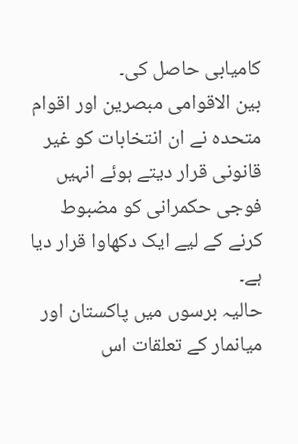کامیابی حاصل کی۔
بین الاقوامی مبصرین اور اقوام متحدہ نے ان انتخابات کو غیر قانونی قرار دیتے ہوئے انہیں فوجی حکمرانی کو مضبوط کرنے کے لیے ایک دکھاوا قرار دیا ہے۔
حالیہ برسوں میں پاکستان اور میانمار کے تعلقات اس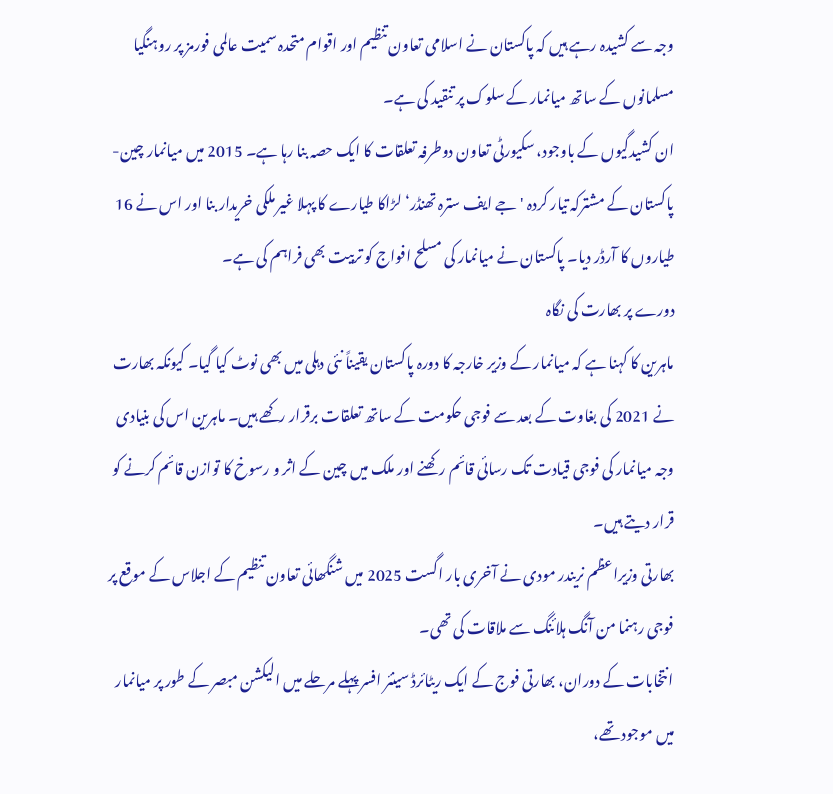وجہ سے کشیدہ رہے ہیں کہ پاکستان نے اسلامی تعاون تنظیم اور اقوام متحدہ سمیت عالمی فورمز پر روہنگیا مسلمانوں کے ساتھ میانمار کے سلوک پر تنقید کی ہے۔
ان کشیدگیوں کے باوجود، سکیورٹی تعاون دوطرفہ تعلقات کا ایک حصہ بنا رہا ہے۔ 2015 میں میانمار چین-پاکستان کے مشترکہ تیار کردہ 'جے ایف سترہ تھنڈر‘ لڑاکا طیارے کا پہلا غیر ملکی خریدار بنا اور اس نے 16 طیاروں کا آرڈر دیا۔ پاکستان نے میانمار کی مسلح افواج کو تربیت بھی فراہم کی ہے۔
دورے پر بھارت کی نگاہ
ماہرین کا کہنا ہے کہ میانمار کے وزیر خارجہ کا دورہ پاکستان یقیناً نئی دہلی میں بھی نوٹ کیا گیا۔ کیونکہ بھارت نے 2021 کی بغاوت کے بعد سے فوجی حکومت کے ساتھ تعلقات برقرار رکھے ہیں۔ ماہرین اس کی بنیادی وجہ میانمار کی فوجی قیادت تک رسائی قائم رکھنے اور ملک میں چین کے اثر و رسوخ کا توازن قائم کرنے کو قرار دیتے ہیں۔
بھارتی وزیراعظم نریندر مودی نے آخری بار اگست 2025 میں شنگھائی تعاون تنظیم کے اجلاس کے موقع پر فوجی رہنما من آنگ ہلائنگ سے ملاقات کی تھی۔
انتخابات کے دوران، بھارتی فوج کے ایک ریٹائرڈ سینئر افسر پہلے مرحلے میں الیکشن مبصر کے طور پر میانمار میں موجود تھے،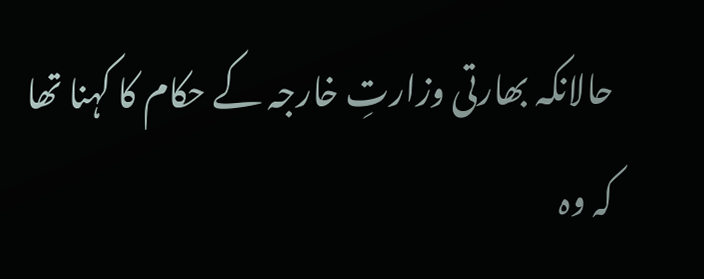حالانکہ بھارتی وزارتِ خارجہ کے حکام کا کہنا تھا کہ وہ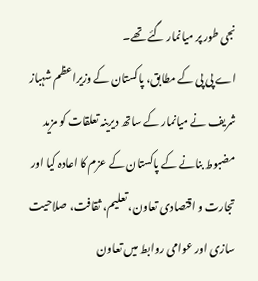نجی طور پر میانمار گئے تھے۔
اے پی پی کے مطابق، پاکستان کے وزیراعظم شہباز شریف نے میانمار کے ساتھ دیرینہ تعلقات کو مزید مضبوط بنانے کے پاکستان کے عزم کا اعادہ کیا اور تجارت و اقتصادی تعاون، تعلیم، ثقافت، صلاحیت سازی اور عوامی روابط میں تعاون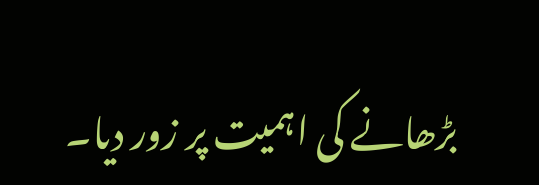بڑھانے کی اہمیت پر زور دیا۔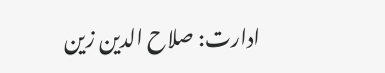ادارت: صلاح الدین زین